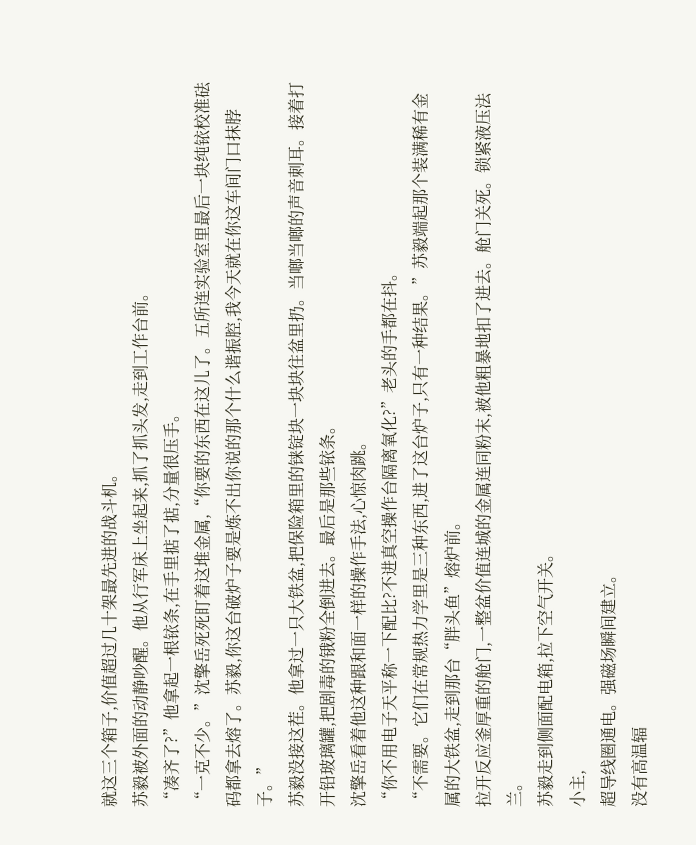就这三个箱子,价值超过几十架最先进的战斗机。
苏毅被外面的动静吵醒。他从行军床上坐起来,抓了抓头发,走到工作台前。
“凑齐了?”他拿起一根铱条,在手里掂了掂,分量很压手。
“一克不少。”沈擎岳死死盯着这堆金属,“你要的东西在这儿了。五所连实验室里最后一块纯铱校准砝码都拿去熔了。苏毅,你这台破炉子要是炼不出你说的那个什么谐振腔,我今天就在你这车间门口抹脖子。”
苏毅没接这茬。他拿过一只大铁盆,把保险箱里的铼锭块一块块往盆里扔。当啷当啷的声音刺耳。接着打开铅玻璃罐,把剧毒的锇粉全倒进去。最后是那些铱条。
沈擎岳看着他这种跟和面一样的操作手法,心惊肉跳。
“你不用电子天平称一下配比?不进真空操作台隔离氧化?”老头的手都在抖。
“不需要。它们在常规热力学里是三种东西,进了这台炉子,只有一种结果。”苏毅端起那个装满稀有金属的大铁盆,走到那台“胖头鱼”熔炉前。
拉开反应釜厚重的舱门,一整盆价值连城的金属连同粉末,被他粗暴地扣了进去。舱门关死。锁紧液压法兰。
苏毅走到侧面配电箱,拉下空气开关。
小主,
超导线圈通电。强磁场瞬间建立。
没有高温辐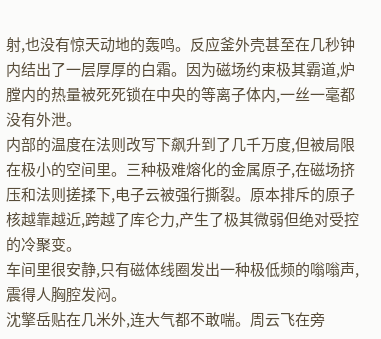射,也没有惊天动地的轰鸣。反应釜外壳甚至在几秒钟内结出了一层厚厚的白霜。因为磁场约束极其霸道,炉膛内的热量被死死锁在中央的等离子体内,一丝一毫都没有外泄。
内部的温度在法则改写下飙升到了几千万度,但被局限在极小的空间里。三种极难熔化的金属原子,在磁场挤压和法则搓揉下,电子云被强行撕裂。原本排斥的原子核越靠越近,跨越了库仑力,产生了极其微弱但绝对受控的冷聚变。
车间里很安静,只有磁体线圈发出一种极低频的嗡嗡声,震得人胸腔发闷。
沈擎岳贴在几米外,连大气都不敢喘。周云飞在旁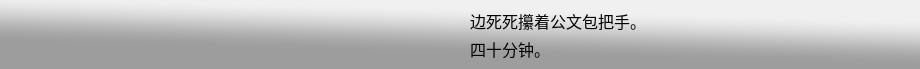边死死攥着公文包把手。
四十分钟。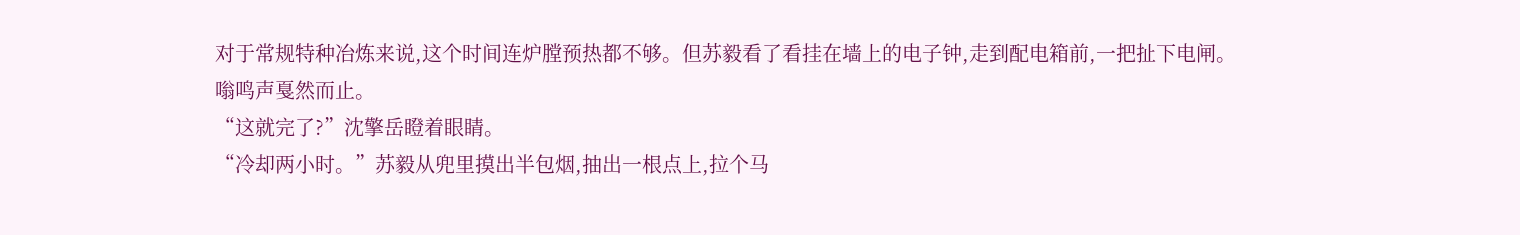对于常规特种冶炼来说,这个时间连炉膛预热都不够。但苏毅看了看挂在墙上的电子钟,走到配电箱前,一把扯下电闸。
嗡鸣声戛然而止。
“这就完了?”沈擎岳瞪着眼睛。
“冷却两小时。”苏毅从兜里摸出半包烟,抽出一根点上,拉个马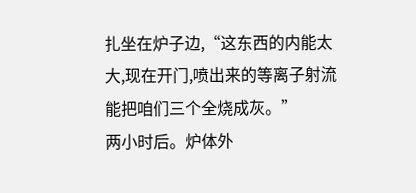扎坐在炉子边,“这东西的内能太大,现在开门,喷出来的等离子射流能把咱们三个全烧成灰。”
两小时后。炉体外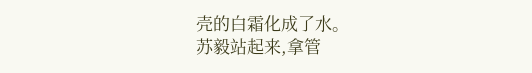壳的白霜化成了水。
苏毅站起来,拿管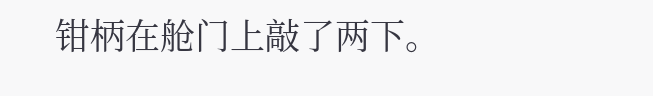钳柄在舱门上敲了两下。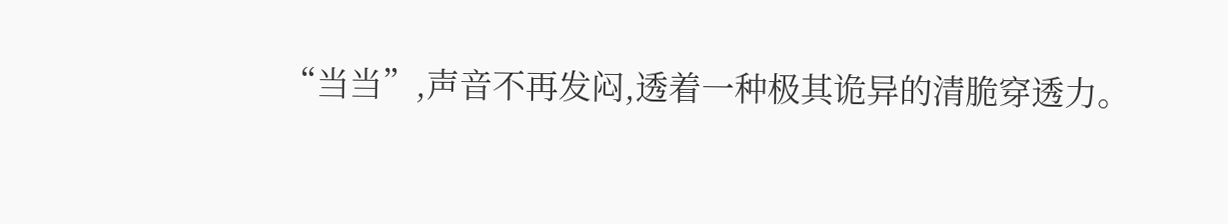“当当”,声音不再发闷,透着一种极其诡异的清脆穿透力。